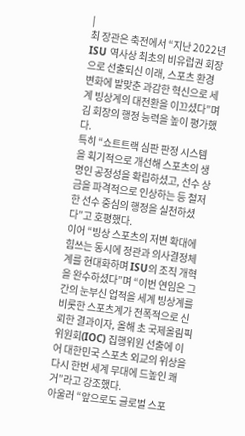|
최 장관은 축전에서 “지난 2022년 ISU 역사상 최초의 비유럽권 회장으로 선출되신 이래, 스포츠 환경 변화에 발맞춘 과감한 혁신으로 세계 빙상계의 대전환을 이끄셨다”며 김 회장의 행정 능력을 높이 평가했다.
특히 “쇼트트랙 심판 판정 시스템을 획기적으로 개선해 스포츠의 생명인 공정성을 확립하셨고, 선수 상금을 파격적으로 인상하는 등 철저한 선수 중심의 행정을 실천하셨다”고 호평했다.
이어 “빙상 스포츠의 저변 확대에 힘쓰는 동시에 정관과 의사결정체계를 현대화하며 ISU의 조직 개혁을 완수하셨다”며 “이번 연임은 그간의 눈부신 업적을 세계 빙상계를 비롯한 스포츠계가 전폭적으로 신뢰한 결과이자, 올해 초 국제올림픽위원회(IOC) 집행위원 선출에 이어 대한민국 스포츠 외교의 위상을 다시 한번 세계 무대에 드높인 쾌거”라고 강조했다.
아울러 “앞으로도 글로벌 스포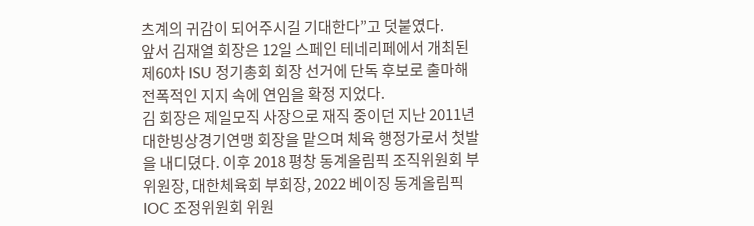츠계의 귀감이 되어주시길 기대한다”고 덧붙였다.
앞서 김재열 회장은 12일 스페인 테네리페에서 개최된 제60차 ISU 정기총회 회장 선거에 단독 후보로 출마해 전폭적인 지지 속에 연임을 확정 지었다.
김 회장은 제일모직 사장으로 재직 중이던 지난 2011년 대한빙상경기연맹 회장을 맡으며 체육 행정가로서 첫발을 내디뎠다. 이후 2018 평창 동계올림픽 조직위원회 부위원장, 대한체육회 부회장, 2022 베이징 동계올림픽 IOC 조정위원회 위원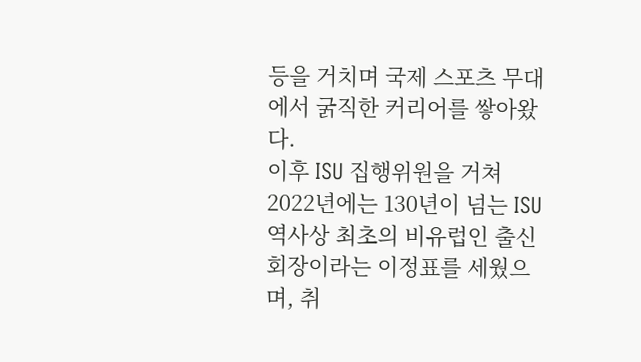등을 거치며 국제 스포츠 무대에서 굵직한 커리어를 쌓아왔다.
이후 ISU 집행위원을 거쳐 2022년에는 130년이 넘는 ISU 역사상 최초의 비유럽인 출신 회장이라는 이정표를 세웠으며, 취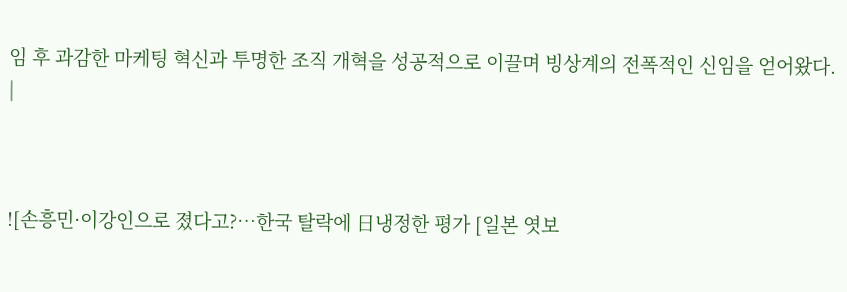임 후 과감한 마케팅 혁신과 투명한 조직 개혁을 성공적으로 이끌며 빙상계의 전폭적인 신임을 얻어왔다.
|



![손흥민·이강인으로 졌다고?…한국 탈락에 日냉정한 평가 [일본 엿보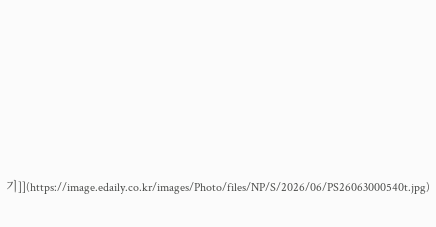기]](https://image.edaily.co.kr/images/Photo/files/NP/S/2026/06/PS26063000540t.jpg)